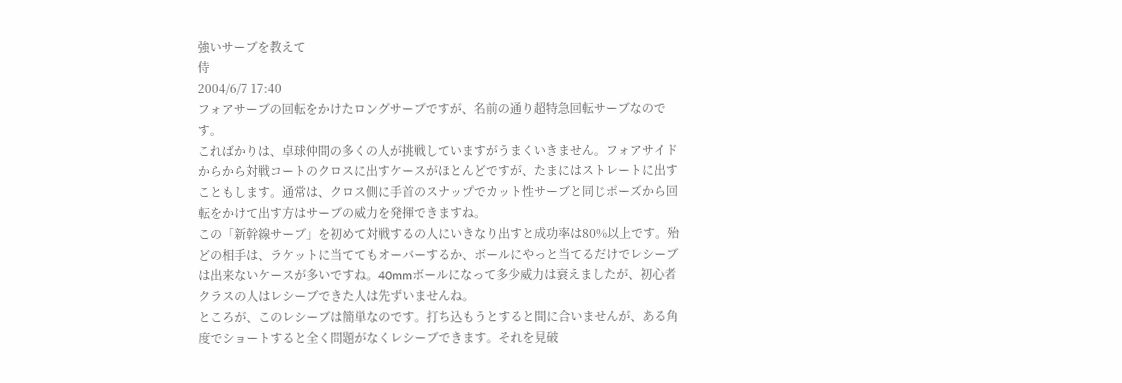強いサーブを教えて
侍
2004/6/7 17:40
フォアサーブの回転をかけたロングサーブですが、名前の通り超特急回転サーブなのです。
こればかりは、卓球仲間の多くの人が挑戦していますがうまくいきません。フォアサイドからから対戦コートのクロスに出すケースがほとんどですが、たまにはストレートに出すこともします。通常は、クロス側に手首のスナップでカット性サーブと同じポーズから回転をかけて出す方はサーブの威力を発揮できますね。
この「新幹線サーブ」を初めて対戦するの人にいきなり出すと成功率は80%以上です。殆どの相手は、ラケットに当ててもオーバーするか、ボールにやっと当てるだけでレシーブは出来ないケースが多いですね。40mmボールになって多少威力は衰えましたが、初心者クラスの人はレシーブできた人は先ずいませんね。
ところが、このレシーブは簡単なのです。打ち込もうとすると間に合いませんが、ある角度でショートすると全く問題がなくレシーブできます。それを見破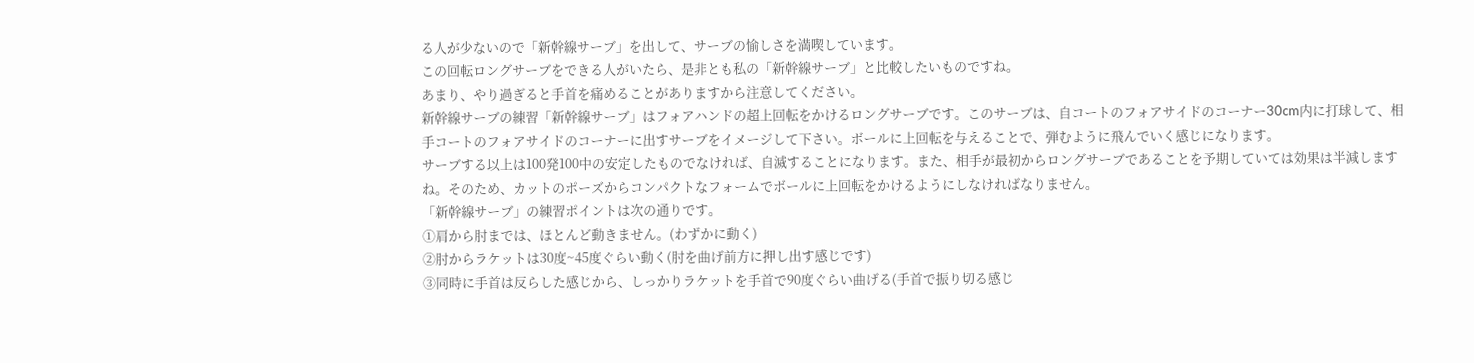る人が少ないので「新幹線サーブ」を出して、サーブの愉しさを満喫しています。
この回転ロングサーブをできる人がいたら、是非とも私の「新幹線サーブ」と比較したいものですね。
あまり、やり過ぎると手首を痛めることがありますから注意してください。
新幹線サーブの練習「新幹線サーブ」はフォアハンドの超上回転をかけるロングサーブです。このサーブは、自コートのフォアサイドのコーナー30cm内に打球して、相手コートのフォアサイドのコーナーに出すサーブをイメージして下さい。ボールに上回転を与えることで、弾むように飛んでいく感じになります。
サーブする以上は100発100中の安定したものでなければ、自滅することになります。また、相手が最初からロングサーブであることを予期していては効果は半減しますね。そのため、カットのポーズからコンパクトなフォームでボールに上回転をかけるようにしなければなりません。
「新幹線サーブ」の練習ポイントは次の通りです。
①肩から肘までは、ほとんど動きません。(わずかに動く)
②肘からラケットは30度~45度ぐらい動く(肘を曲げ前方に押し出す感じです)
③同時に手首は反らした感じから、しっかりラケットを手首で90度ぐらい曲げる(手首で振り切る感じ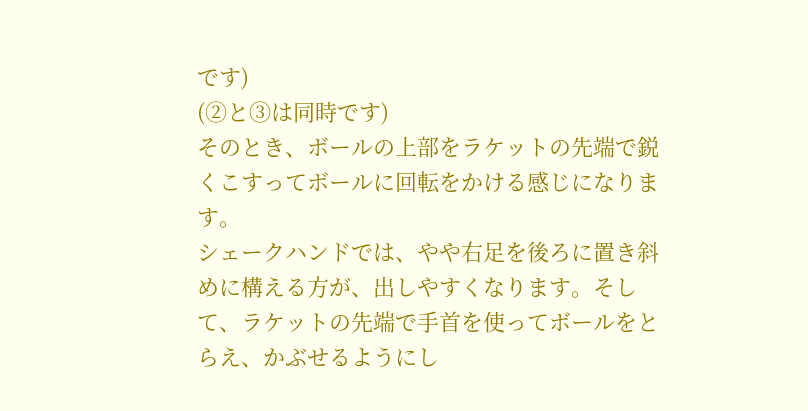です)
(②と③は同時です)
そのとき、ボールの上部をラケットの先端で鋭くこすってボールに回転をかける感じになります。
シェークハンドでは、やや右足を後ろに置き斜めに構える方が、出しやすくなります。そして、ラケットの先端で手首を使ってボールをとらえ、かぶせるようにし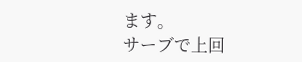ます。
サーブで上回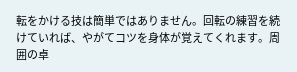転をかける技は簡単ではありません。回転の練習を続けていれば、やがてコツを身体が覚えてくれます。周囲の卓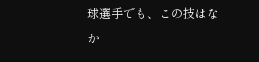球選手でも、この技はなか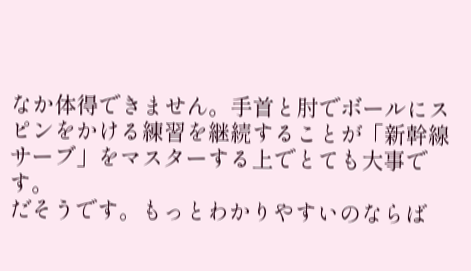なか体得できません。手首と肘でボールにスピンをかける練習を継続することが「新幹線サーブ」をマスターする上でとても大事です。
だそうです。もっとわかりやすいのならば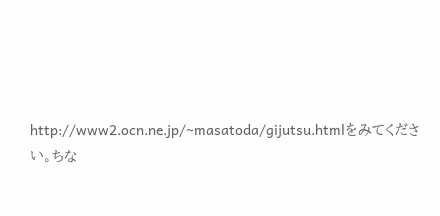http://www2.ocn.ne.jp/~masatoda/gijutsu.htmlをみてください。ちな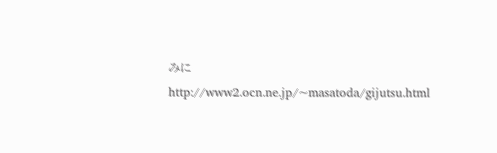みにhttp://www2.ocn.ne.jp/~masatoda/gijutsu.html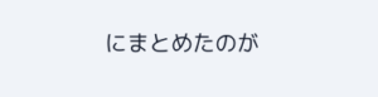にまとめたのが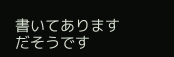書いてあります だそうです